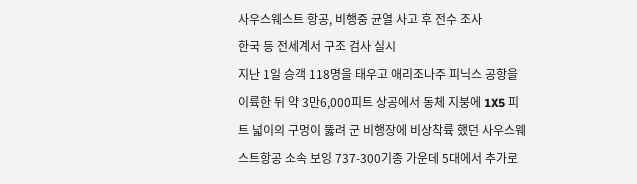사우스웨스트 항공, 비행중 균열 사고 후 전수 조사
한국 등 전세계서 구조 검사 실시
지난 1일 승객 118명을 태우고 애리조나주 피닉스 공항을 이륙한 뒤 약 3만6,000피트 상공에서 동체 지붕에 1X5 피트 넓이의 구멍이 뚫려 군 비행장에 비상착륙 했던 사우스웨스트항공 소속 보잉 737-300기종 가운데 5대에서 추가로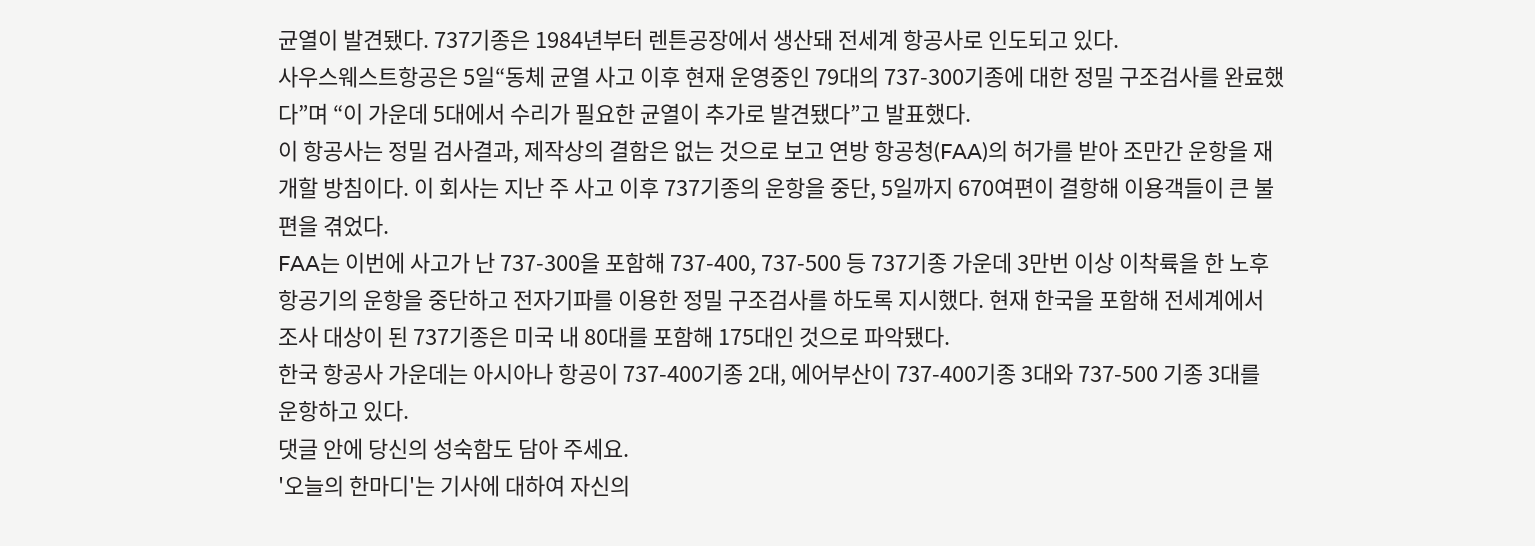균열이 발견됐다. 737기종은 1984년부터 렌튼공장에서 생산돼 전세계 항공사로 인도되고 있다.
사우스웨스트항공은 5일“동체 균열 사고 이후 현재 운영중인 79대의 737-300기종에 대한 정밀 구조검사를 완료했다”며 “이 가운데 5대에서 수리가 필요한 균열이 추가로 발견됐다”고 발표했다.
이 항공사는 정밀 검사결과, 제작상의 결함은 없는 것으로 보고 연방 항공청(FAA)의 허가를 받아 조만간 운항을 재개할 방침이다. 이 회사는 지난 주 사고 이후 737기종의 운항을 중단, 5일까지 670여편이 결항해 이용객들이 큰 불편을 겪었다.
FAA는 이번에 사고가 난 737-300을 포함해 737-400, 737-500 등 737기종 가운데 3만번 이상 이착륙을 한 노후 항공기의 운항을 중단하고 전자기파를 이용한 정밀 구조검사를 하도록 지시했다. 현재 한국을 포함해 전세계에서 조사 대상이 된 737기종은 미국 내 80대를 포함해 175대인 것으로 파악됐다.
한국 항공사 가운데는 아시아나 항공이 737-400기종 2대, 에어부산이 737-400기종 3대와 737-500 기종 3대를 운항하고 있다.
댓글 안에 당신의 성숙함도 담아 주세요.
'오늘의 한마디'는 기사에 대하여 자신의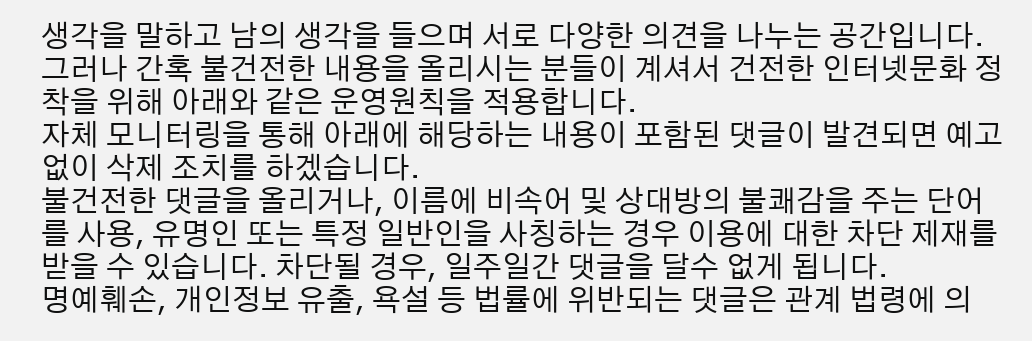생각을 말하고 남의 생각을 들으며 서로 다양한 의견을 나누는 공간입니다. 그러나 간혹 불건전한 내용을 올리시는 분들이 계셔서 건전한 인터넷문화 정착을 위해 아래와 같은 운영원칙을 적용합니다.
자체 모니터링을 통해 아래에 해당하는 내용이 포함된 댓글이 발견되면 예고없이 삭제 조치를 하겠습니다.
불건전한 댓글을 올리거나, 이름에 비속어 및 상대방의 불쾌감을 주는 단어를 사용, 유명인 또는 특정 일반인을 사칭하는 경우 이용에 대한 차단 제재를 받을 수 있습니다. 차단될 경우, 일주일간 댓글을 달수 없게 됩니다.
명예훼손, 개인정보 유출, 욕설 등 법률에 위반되는 댓글은 관계 법령에 의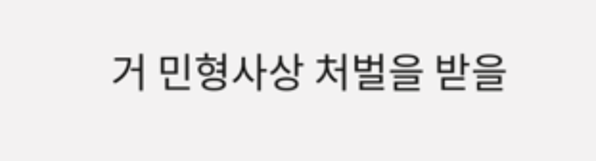거 민형사상 처벌을 받을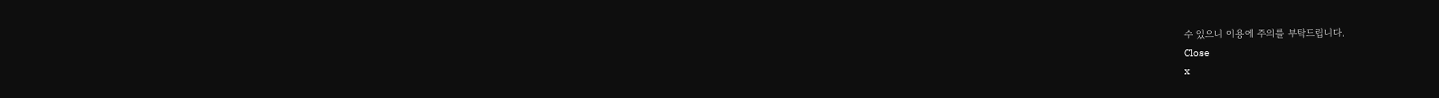수 있으니 이용에 주의를 부탁드립니다.
Close
x